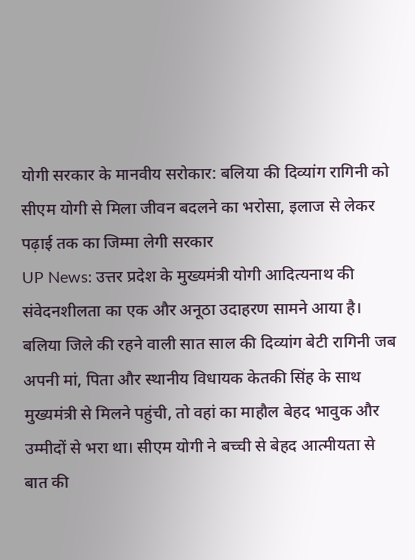योगी सरकार के मानवीय सरोकार: बलिया की दिव्यांग रागिनी को सीएम योगी से मिला जीवन बदलने का भरोसा, इलाज से लेकर पढ़ाई तक का जिम्मा लेगी सरकार
UP News: उत्तर प्रदेश के मुख्यमंत्री योगी आदित्यनाथ की संवेदनशीलता का एक और अनूठा उदाहरण सामने आया है। बलिया जिले की रहने वाली सात साल की दिव्यांग बेटी रागिनी जब अपनी मां, पिता और स्थानीय विधायक केतकी सिंह के साथ मुख्यमंत्री से मिलने पहुंची, तो वहां का माहौल बेहद भावुक और उम्मीदों से भरा था। सीएम योगी ने बच्ची से बेहद आत्मीयता से बात की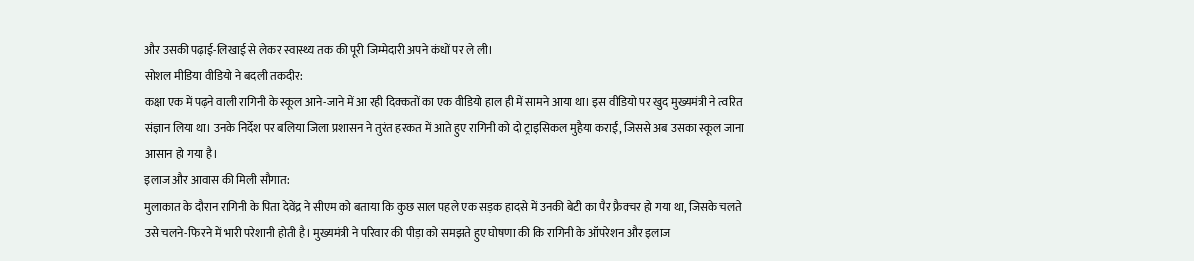और उसकी पढ़ाई-लिखाई से लेकर स्वास्थ्य तक की पूरी जिम्मेदारी अपने कंधों पर ले ली।
सोशल मीडिया वीडियो ने बदली तकदीर:
कक्षा एक में पढ़ने वाली रागिनी के स्कूल आने-जाने में आ रही दिक्कतों का एक वीडियो हाल ही में सामने आया था। इस वीडियो पर खुद मुख्यमंत्री ने त्वरित संज्ञान लिया था। उनके निर्देश पर बलिया जिला प्रशासन ने तुरंत हरकत में आते हुए रागिनी को दो ट्राइसिकल मुहैया कराईं, जिससे अब उसका स्कूल जाना आसान हो गया है।
इलाज और आवास की मिली सौगात:
मुलाकात के दौरान रागिनी के पिता देवेंद्र ने सीएम को बताया कि कुछ साल पहले एक सड़क हादसे में उनकी बेटी का पैर फ्रैक्चर हो गया था, जिसके चलते उसे चलने-फिरने में भारी परेशानी होती है। मुख्यमंत्री ने परिवार की पीड़ा को समझते हुए घोषणा की कि रागिनी के ऑपरेशन और इलाज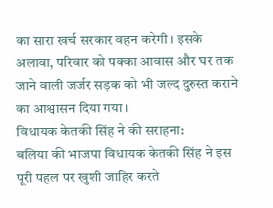का सारा खर्च सरकार वहन करेगी। इसके अलावा, परिवार को पक्का आवास और घर तक जाने वाली जर्जर सड़क को भी जल्द दुरुस्त कराने का आश्वासन दिया गया।
विधायक केतकी सिंह ने की सराहना:
बलिया की भाजपा विधायक केतकी सिंह ने इस पूरी पहल पर खुशी जाहिर करते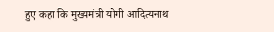हुए कहा कि मुख्यमंत्री योगी आदित्यनाथ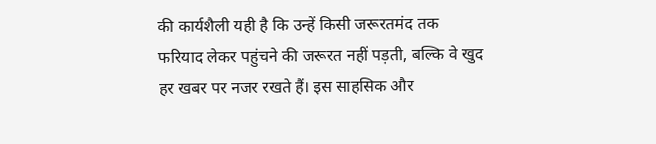की कार्यशैली यही है कि उन्हें किसी जरूरतमंद तक फरियाद लेकर पहुंचने की जरूरत नहीं पड़ती, बल्कि वे खुद हर खबर पर नजर रखते हैं। इस साहसिक और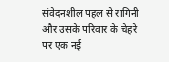संवेदनशील पहल से रागिनी और उसके परिवार के चेहरे पर एक नई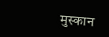मुस्कान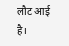लौट आई है।